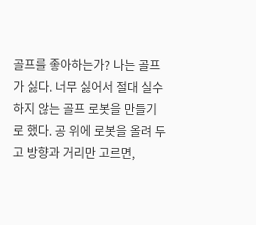골프를 좋아하는가? 나는 골프가 싫다. 너무 싫어서 절대 실수하지 않는 골프 로봇을 만들기로 했다. 공 위에 로봇을 올려 두고 방향과 거리만 고르면,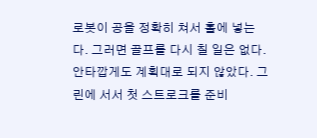로봇이 공을 정확히 쳐서 홀에 넣는다. 그러면 골프를 다시 칠 일은 없다.
안타깝게도 계획대로 되지 않았다. 그린에 서서 첫 스트로크를 준비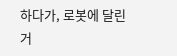하다가, 로봇에 달린 거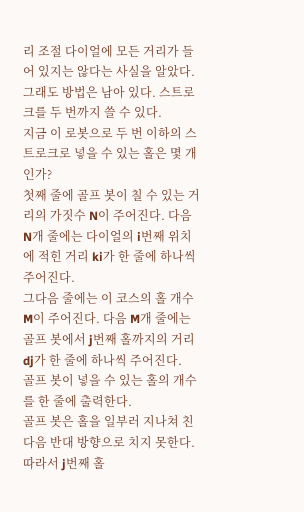리 조절 다이얼에 모든 거리가 들어 있지는 않다는 사실을 알았다. 그래도 방법은 남아 있다. 스트로크를 두 번까지 쓸 수 있다.
지금 이 로봇으로 두 번 이하의 스트로크로 넣을 수 있는 홀은 몇 개인가?
첫째 줄에 골프 봇이 칠 수 있는 거리의 가짓수 N이 주어진다. 다음 N개 줄에는 다이얼의 i번째 위치에 적힌 거리 ki가 한 줄에 하나씩 주어진다.
그다음 줄에는 이 코스의 홀 개수 M이 주어진다. 다음 M개 줄에는 골프 봇에서 j번째 홀까지의 거리 dj가 한 줄에 하나씩 주어진다.
골프 봇이 넣을 수 있는 홀의 개수를 한 줄에 출력한다.
골프 봇은 홀을 일부러 지나쳐 친 다음 반대 방향으로 치지 못한다. 따라서 j번째 홀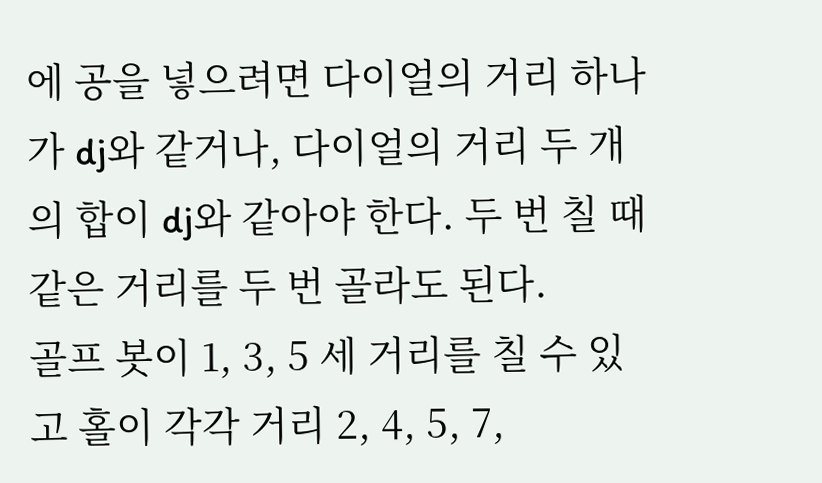에 공을 넣으려면 다이얼의 거리 하나가 dj와 같거나, 다이얼의 거리 두 개의 합이 dj와 같아야 한다. 두 번 칠 때 같은 거리를 두 번 골라도 된다.
골프 봇이 1, 3, 5 세 거리를 칠 수 있고 홀이 각각 거리 2, 4, 5, 7,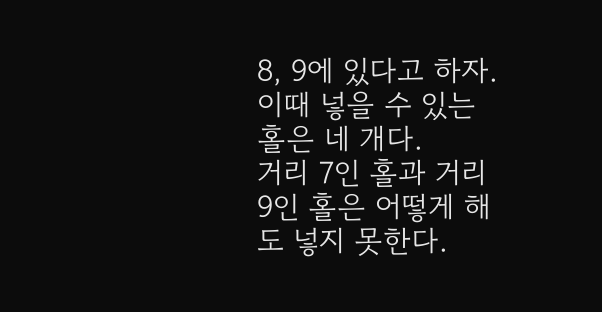8, 9에 있다고 하자. 이때 넣을 수 있는 홀은 네 개다.
거리 7인 홀과 거리 9인 홀은 어떻게 해도 넣지 못한다.